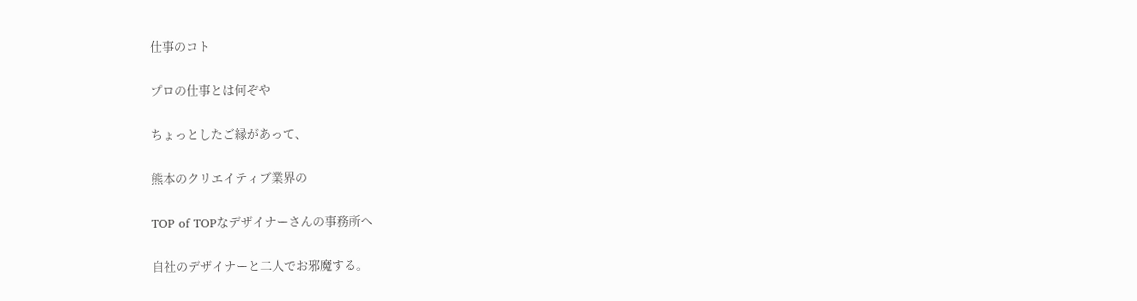仕事のコト

プロの仕事とは何ぞや

ちょっとしたご縁があって、

熊本のクリエイティブ業界の

TOP of TOPなデザイナーさんの事務所へ

自社のデザイナーと二人でお邪魔する。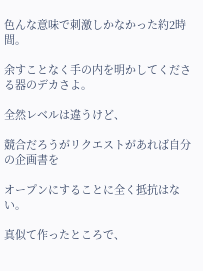色んな意味で刺激しかなかった約2時間。

余すことなく手の内を明かしてくださる器のデカさよ。

全然レベルは違うけど、

競合だろうがリクエストがあれば自分の企画書を

オープンにすることに全く抵抗はない。

真似て作ったところで、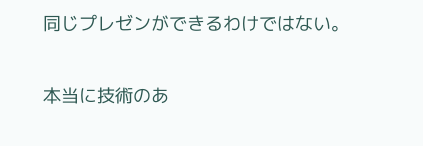同じプレゼンができるわけではない。

本当に技術のあ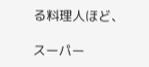る料理人ほど、

スーパー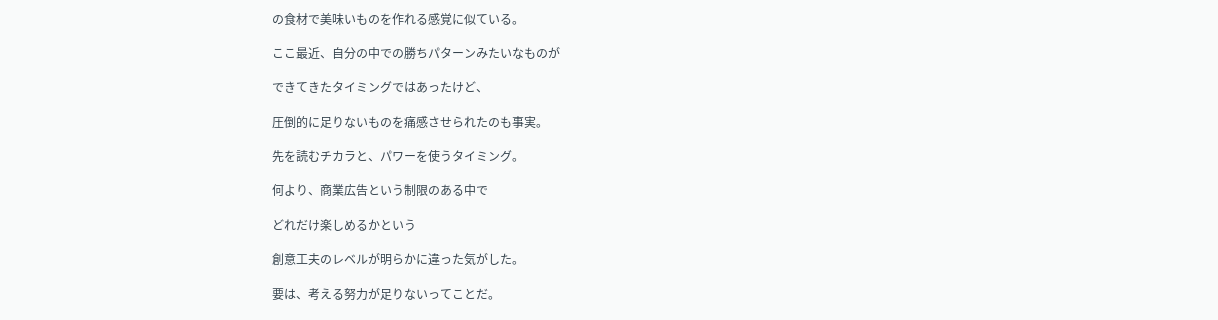の食材で美味いものを作れる感覚に似ている。

ここ最近、自分の中での勝ちパターンみたいなものが

できてきたタイミングではあったけど、

圧倒的に足りないものを痛感させられたのも事実。

先を読むチカラと、パワーを使うタイミング。

何より、商業広告という制限のある中で

どれだけ楽しめるかという

創意工夫のレベルが明らかに違った気がした。

要は、考える努力が足りないってことだ。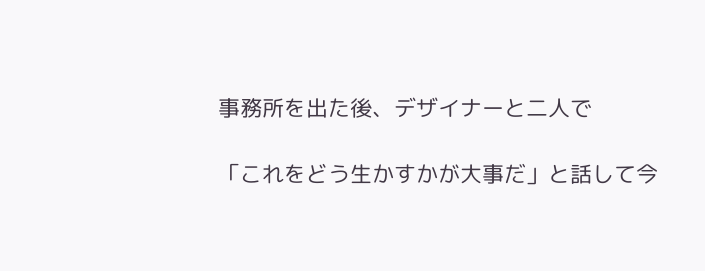事務所を出た後、デザイナーと二人で

「これをどう生かすかが大事だ」と話して今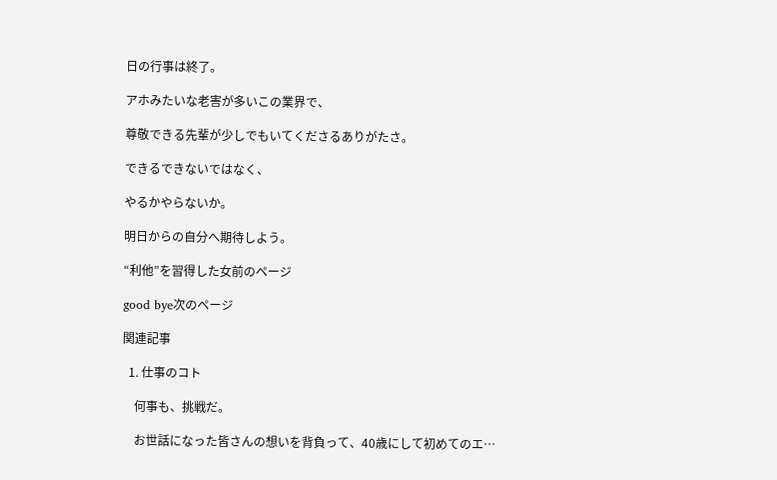日の行事は終了。

アホみたいな老害が多いこの業界で、

尊敬できる先輩が少しでもいてくださるありがたさ。

できるできないではなく、

やるかやらないか。

明日からの自分へ期待しよう。

“利他”を習得した女前のページ

good bye次のページ

関連記事

  1. 仕事のコト

    何事も、挑戦だ。

    お世話になった皆さんの想いを背負って、40歳にして初めてのエ…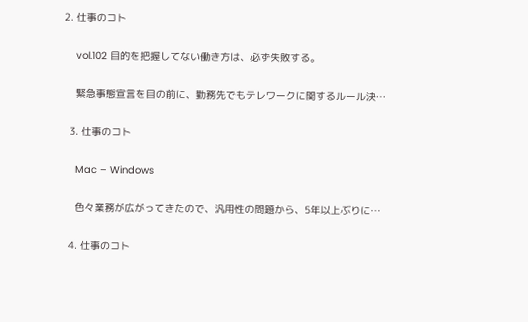2. 仕事のコト

    vol.102 目的を把握してない働き方は、必ず失敗する。

    緊急事態宣言を目の前に、勤務先でもテレワークに関するルール決…

  3. 仕事のコト

    Mac – Windows

    色々業務が広がってきたので、汎用性の問題から、5年以上ぶりに…

  4. 仕事のコト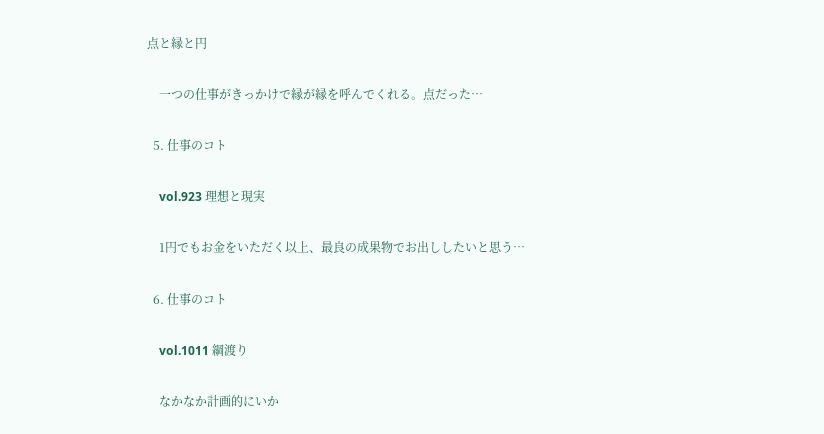点と縁と円

    一つの仕事がきっかけで縁が縁を呼んでくれる。点だった…

  5. 仕事のコト

    vol.923 理想と現実

    1円でもお金をいただく以上、最良の成果物でお出ししたいと思う…

  6. 仕事のコト

    vol.1011 綱渡り

    なかなか計画的にいか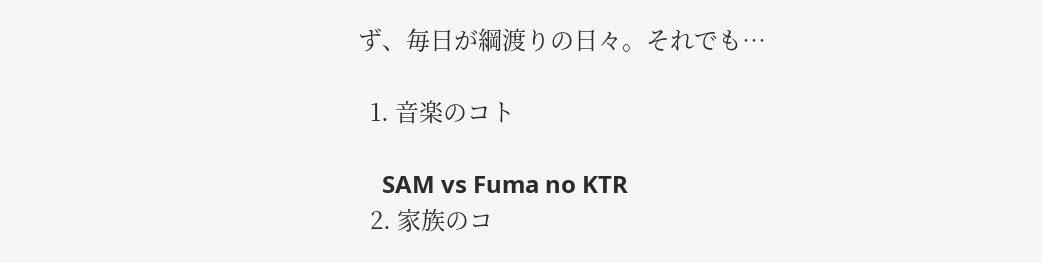ず、毎日が綱渡りの日々。それでも…

  1. 音楽のコト

    SAM vs Fuma no KTR
  2. 家族のコ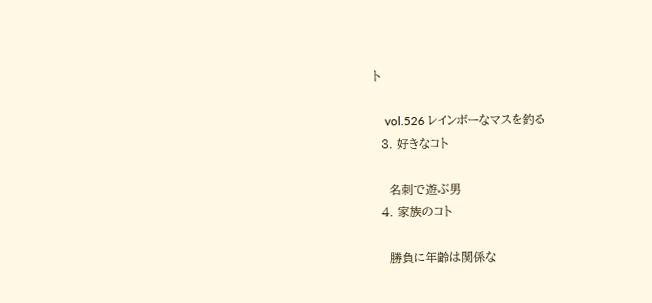ト

    vol.526 レインボーなマスを釣る
  3. 好きなコト

    名刺で遊ぶ男
  4. 家族のコト

    勝負に年齢は関係な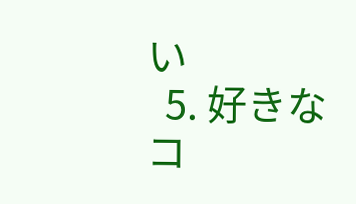い
  5. 好きなコ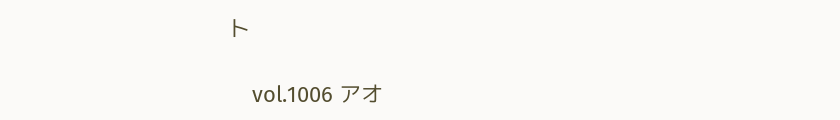ト

    vol.1006 アオ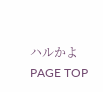ハルかよ
PAGE TOP